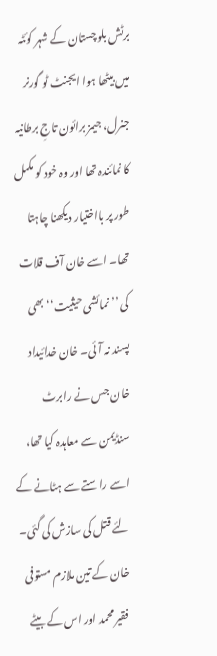برٹش بلوچستان کے شہر کوئٹہ میں بیٹھا ہوا ایجنٹ ٹو گورنر جنرل، جیمز برائون تاجِ برطانیہ کا نمائندہ تھا اور وہ خود کو مکمل طور پر بااختیار دیکھنا چاہتا تھا۔ اسے خان آف قلات کی ’’نمائشی حیثیت‘‘ بھی پسند نہ آئی۔ خان خدائیداد خان جس نے رابرٹ سنڈیمن سے معاہدہ کیا تھا، اسے راستے سے ہٹانے کے لئے قتل کی سازش کی گئی۔ خان کے تین ملازم مستوفی فقیر محمد اور اس کے بیٹے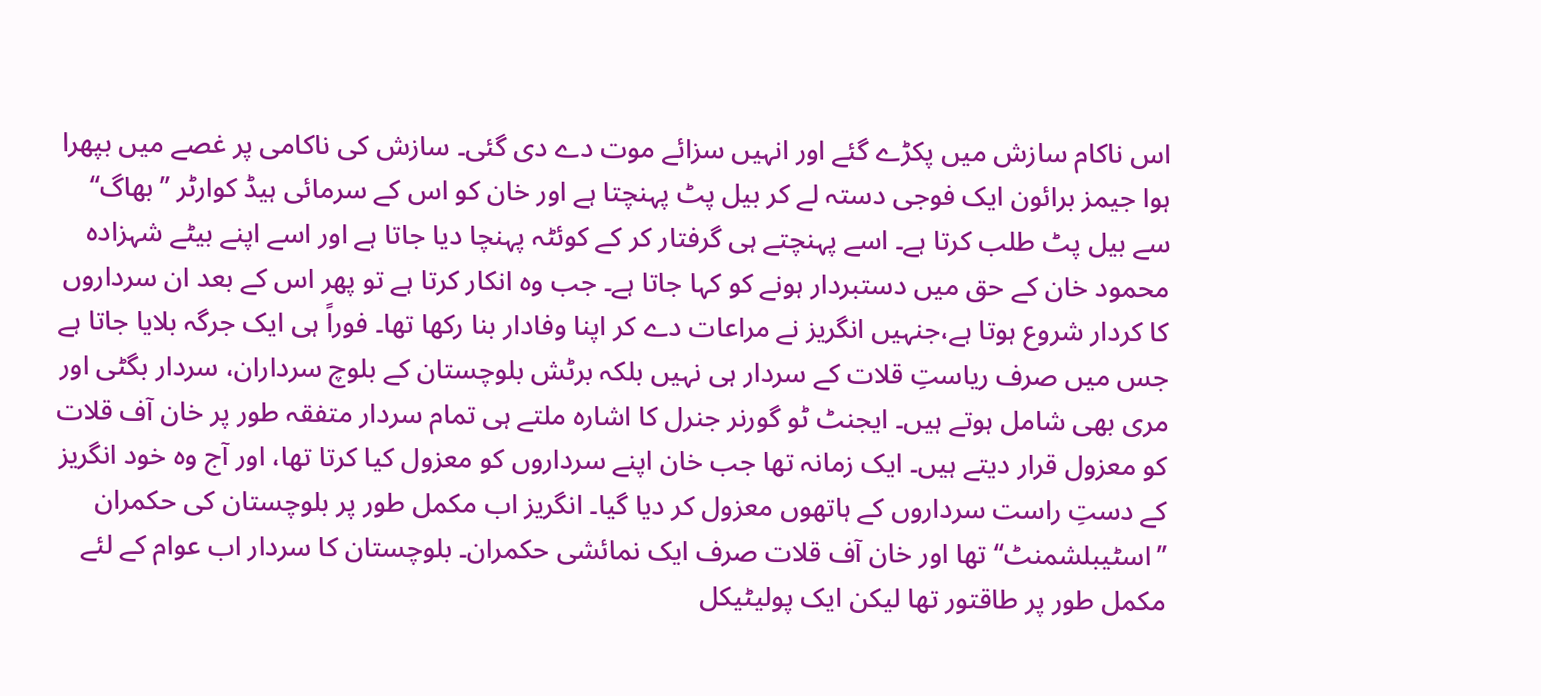اس ناکام سازش میں پکڑے گئے اور انہیں سزائے موت دے دی گئی۔ سازش کی ناکامی پر غصے میں بپھرا ہوا جیمز برائون ایک فوجی دستہ لے کر بیل پٹ پہنچتا ہے اور خان کو اس کے سرمائی ہیڈ کوارٹر ’’بھاگ‘‘ سے بیل پٹ طلب کرتا ہے۔ اسے پہنچتے ہی گرفتار کر کے کوئٹہ پہنچا دیا جاتا ہے اور اسے اپنے بیٹے شہزادہ محمود خان کے حق میں دستبردار ہونے کو کہا جاتا ہے۔ جب وہ انکار کرتا ہے تو پھر اس کے بعد ان سرداروں کا کردار شروع ہوتا ہے،جنہیں انگریز نے مراعات دے کر اپنا وفادار بنا رکھا تھا۔ فوراً ہی ایک جرگہ بلایا جاتا ہے جس میں صرف ریاستِ قلات کے سردار ہی نہیں بلکہ برٹش بلوچستان کے بلوچ سرداران، سردار بگٹی اور مری بھی شامل ہوتے ہیں۔ ایجنٹ ٹو گورنر جنرل کا اشارہ ملتے ہی تمام سردار متفقہ طور پر خان آف قلات کو معزول قرار دیتے ہیں۔ ایک زمانہ تھا جب خان اپنے سرداروں کو معزول کیا کرتا تھا، اور آج وہ خود انگریز کے دستِ راست سرداروں کے ہاتھوں معزول کر دیا گیا۔ انگریز اب مکمل طور پر بلوچستان کی حکمران ’’اسٹیبلشمنٹ‘‘ تھا اور خان آف قلات صرف ایک نمائشی حکمران۔ بلوچستان کا سردار اب عوام کے لئے مکمل طور پر طاقتور تھا لیکن ایک پولیٹیکل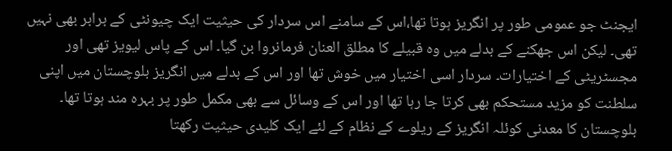ایجنٹ جو عمومی طور پر انگریز ہوتا تھا،اس کے سامنے اس سردار کی حیثیت ایک چیونٹی کے برابر بھی نہیں تھی۔ لیکن اس جھکنے کے بدلے میں وہ قبیلے کا مطلق العنان فرمانروا بن گیا۔ اس کے پاس لیویز تھی اور مجسٹریٹی کے اختیارات۔ سردار اسی اختیار میں خوش تھا اور اس کے بدلے میں انگریز بلوچستان میں اپنی سلطنت کو مزید مستحکم بھی کرتا جا رہا تھا اور اس کے وسائل سے بھی مکمل طور پر بہرہ مند ہوتا تھا۔ بلوچستان کا معدنی کوئلہ انگریز کے ریلوے کے نظام کے لئے ایک کلیدی حیثیت رکھتا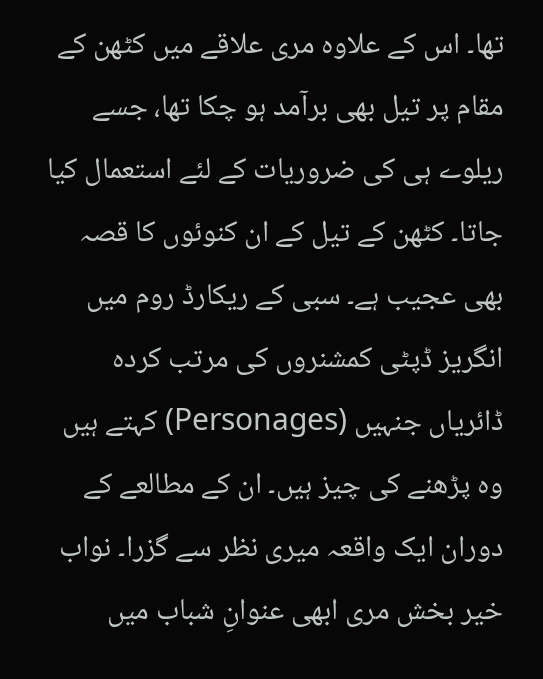تھا۔ اس کے علاوہ مری علاقے میں کٹھن کے مقام پر تیل بھی برآمد ہو چکا تھا، جسے ریلوے ہی کی ضروریات کے لئے استعمال کیا جاتا۔ کٹھن کے تیل کے ان کنوئوں کا قصہ بھی عجیب ہے۔ سبی کے ریکارڈ روم میں انگریز ڈپٹی کمشنروں کی مرتب کردہ ڈائریاں جنہیں (Personages) کہتے ہیں وہ پڑھنے کی چیز ہیں۔ ان کے مطالعے کے دوران ایک واقعہ میری نظر سے گزرا۔ نواب خیر بخش مری ابھی عنوانِ شباب میں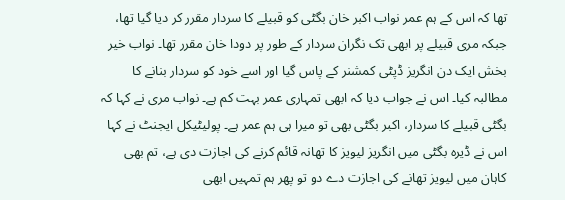تھا کہ اس کے ہم عمر نواب اکبر خان بگٹی کو قبیلے کا سردار مقرر کر دیا گیا تھا، جبکہ مری قبیلے پر ابھی تک نگران سردار کے طور پر دودا خان مقرر تھا۔ نواب خیر بخش ایک دن انگریز ڈپٹی کمشنر کے پاس گیا اور اسے خود کو سردار بنانے کا مطالبہ کیا۔ اس نے جواب دیا کہ ابھی تمہاری عمر بہت کم ہے۔ نواب مری نے کہا کہ بگٹی قبیلے کا سردار، اکبر بگٹی بھی تو میرا ہی ہم عمر ہے۔ پولیٹیکل ایجنٹ نے کہا اس نے ڈیرہ بگٹی میں انگریز لیویز کا تھانہ قائم کرنے کی اجازت دی ہے، تم بھی کاہان میں لیویز تھانے کی اجازت دے دو تو پھر ہم تمہیں ابھی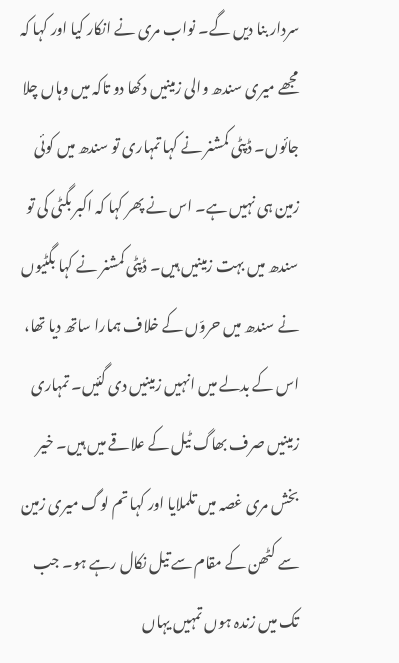سردار بنا دیں گے۔ نواب مری نے انکار کیا اور کہا کہ مجھے میری سندھ والی زمینیں دکھا دو تاکہ میں وہاں چلا جائوں۔ ڈپٹی کمشنر نے کہا تمہاری تو سندھ میں کوئی زمین ہی نہیں ہے۔ اس نے پھر کہا کہ اکبر بگٹی کی تو سندھ میں بہت زمینیں ہیں۔ ڈپٹی کمشنر نے کہا بگٹیوں نے سندھ میں حروّں کے خلاف ہمارا ساتھ دیا تھا، اس کے بدلے میں انہیں زمینیں دی گئیں۔ تمہاری زمینیں صرف بھاگ ٹیل کے علاقے میں ہیں۔ خیر بخش مری غصہ میں تلملایا اور کہا تم لوگ میری زمین سے کٹھن کے مقام سے تیل نکال رہے ہو۔ جب تک میں زندہ ہوں تمہیں یہاں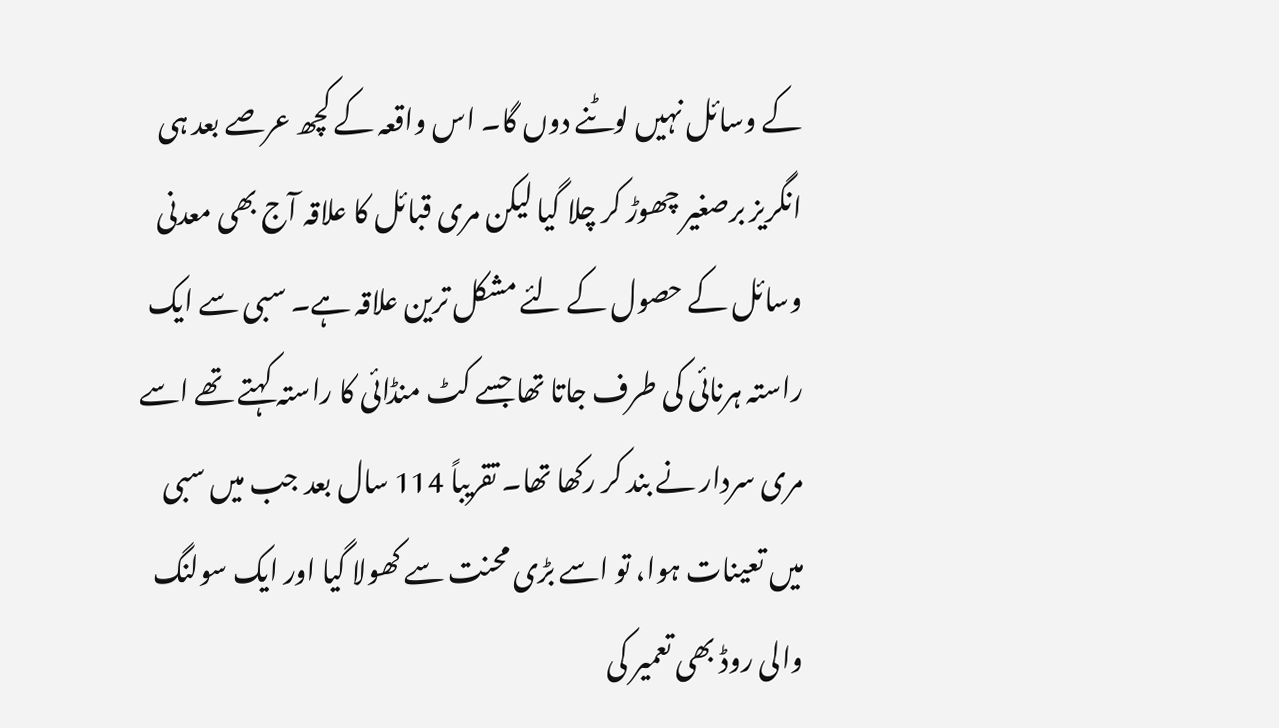کے وسائل نہیں لوٹنے دوں گا۔ اس واقعہ کے کچھ عرصے بعد ہی انگریز برصغیر چھوڑ کر چلا گیا لیکن مری قبائل کا علاقہ آج بھی معدنی وسائل کے حصول کے لئے مشکل ترین علاقہ ہے۔ سبی سے ایک راستہ ہرنائی کی طرف جاتا تھا جسے کٹ منڈائی کا راستہ کہتے تھے اسے مری سردار نے بند کر رکھا تھا۔ تقریباً 114 سال بعد جب میں سبی میں تعینات ہوا، تو اسے بڑی محنت سے کھولا گیا اور ایک سولنگ والی روڈ بھی تعمیر کی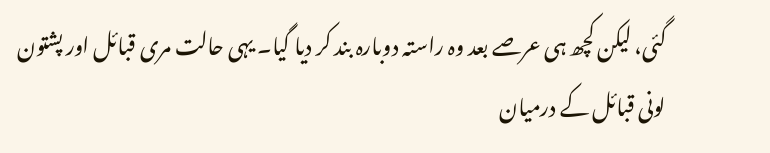گئی، لیکن کچھ ہی عرصے بعد وہ راستہ دوبارہ بند کر دیا گیا۔ یہی حالت مری قبائل اور پشتون لونی قبائل کے درمیان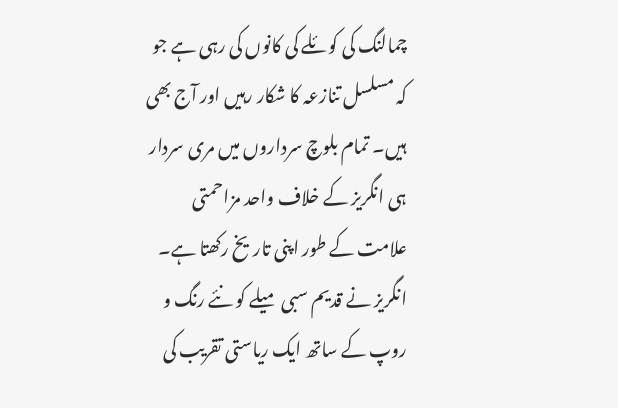چمالنگ کی کوئلے کی کانوں کی رہی ہے جو کہ مسلسل تنازعہ کا شکار رہیں اور آج بھی ہیں۔ تمام بلوچ سرداروں میں مری سردار ہی انگریز کے خلاف واحد مزاحمتی علامت کے طور اپنی تاریخ رکھتا ہے۔ انگریز نے قدیم سبی میلے کو نئے رنگ و روپ کے ساتھ ایک ریاستی تقریب کی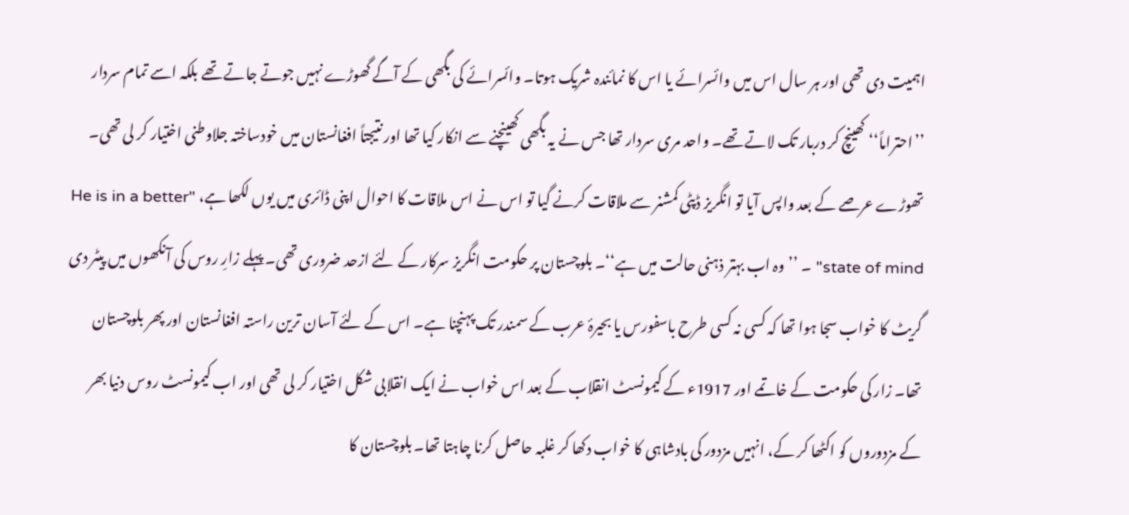اہمیت دی تھی اور ہر سال اس میں وائسرائے یا اس کا نمائندہ شریک ہوتا۔ وائسرائے کی بگھی کے آگے گھوڑے نہیں جوتے جاتے تھے بلکہ اسے تمام سردار ’’احتراماً‘‘ کھینچ کر دربار تک لاتے تھے۔ واحد مری سردار تھا جس نے یہ بگھی کھینچنے سے انکار کیا تھا اور نتیجتاً افغانستان میں خودساختہ جلاوطنی اختیار کر لی تھی۔ تھوڑے عرصے کے بعد واپس آیا تو انگریز ڈپٹی کمشنر سے ملاقات کرنے گیا تو اس نے اس ملاقات کا احوال اپنی ڈائری میں یوں لکھا ہے، "He is in a better state of mind" ۔ ’’وہ اب بہتر ذہنی حالت میں ہے‘‘۔ بلوچستان پر حکومت انگریز سرکار کے لئے ازحد ضروری تھی۔ پہلے زارِ روس کی آنکھوں میں پیٹر دی گریٹ کا خواب سجا ہوا تھا کہ کسی نہ کسی طرح باسفورس یا بحیرۂ عرب کے سمندر تک پہنچنا ہے۔ اس کے لئے آسان ترین راستہ افغانستان اور پھر بلوچستان تھا۔ زار کی حکومت کے خاتمے اور 1917ء کے کیمونسٹ انقلاب کے بعد اس خواب نے ایک انقلابی شکل اختیار کر لی تھی اور اب کیمونسٹ روس دنیا بھر کے مزدوروں کو اکٹھا کر کے، انہیں مزدور کی بادشاہی کا خواب دکھا کر غلبہ حاصل کرنا چاہتا تھا۔ بلوچستان کا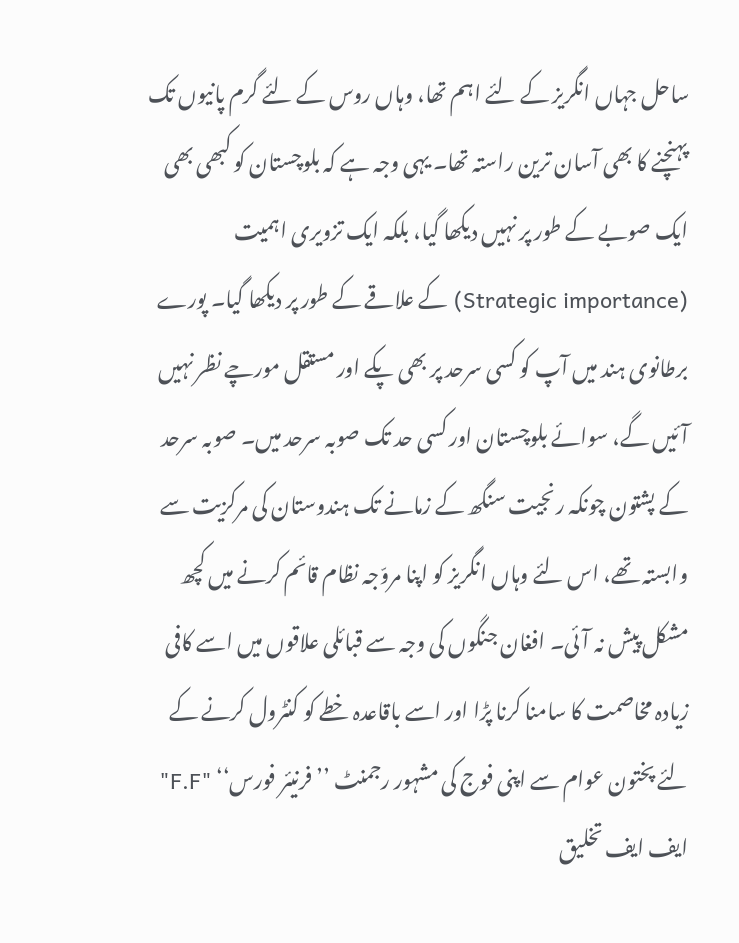ساحل جہاں انگریز کے لئے اہم تھا، وہاں روس کے لئے گرم پانیوں تک پہنچنے کا بھی آسان ترین راستہ تھا۔ یہی وجہ ہے کہ بلوچستان کو کبھی بھی ایک صوبے کے طور پر نہیں دیکھا گیا، بلکہ ایک تزویری اہمیت (Strategic importance) کے علاقے کے طور پر دیکھا گیا۔ پورے برطانوی ہند میں آپ کو کسی سرحد پر بھی پکے اور مستقل مورچے نظر نہیں آئیں گے، سوائے بلوچستان اور کسی حد تک صوبہ سرحد میں۔ صوبہ سرحد کے پشتون چونکہ رنجیت سنگھ کے زمانے تک ہندوستان کی مرکزیت سے وابستہ تھے، اس لئے وہاں انگریز کو اپنا مروّجہ نظام قائم کرنے میں کچھ مشکل پیش نہ آئی۔ افغان جنگوں کی وجہ سے قبائلی علاقوں میں اسے کافی زیادہ مخاصمت کا سامنا کرنا پڑا اور اسے باقاعدہ خطے کو کنٹرول کرنے کے لئے پختون عوام سے اپنی فوج کی مشہور رجمنٹ ’’فرنیئر فورس‘‘ "F.F" ایف ایف تخلیق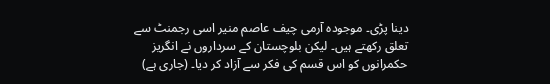دینا پڑی۔ موجودہ آرمی چیف عاصم منیر اسی رجمنٹ سے تعلق رکھتے ہیں۔ لیکن بلوچستان کے سرداروں نے انگریز حکمرانوں کو اس قسم کی فکر سے آزاد کر دیا۔ (جاری ہے)